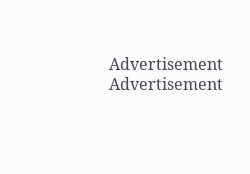Advertisement
Advertisement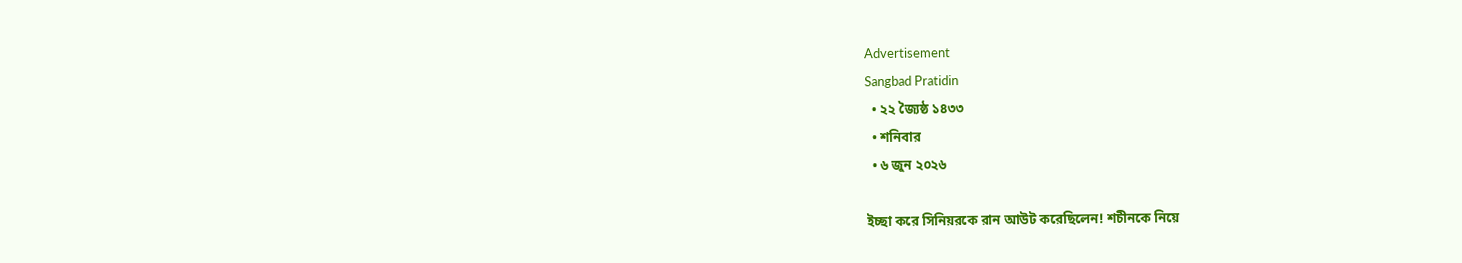Advertisement
Sangbad Pratidin
  • ২২ জ্যৈষ্ঠ ১৪৩৩
  • শনিবার
  • ৬ জুন ২০২৬

ইচ্ছা করে সিনিয়রকে রান আউট করেছিলেন! শচীনকে নিয়ে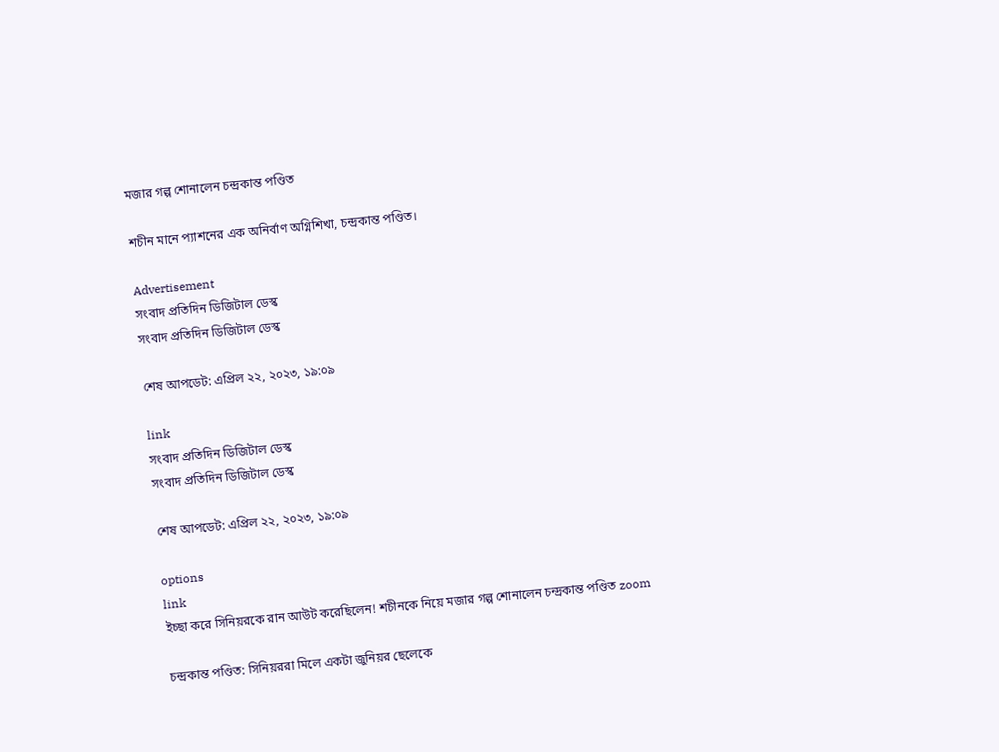মজার গল্প শোনালেন চন্দ্রকান্ত পণ্ডিত

শচীন মানে প্যাশনের এক অনির্বাণ অগ্নিশিখা, চন্দ্রকান্ত পণ্ডিত।

Advertisement
সংবাদ প্রতিদিন ডিজিটাল ডেস্ক
সংবাদ প্রতিদিন ডিজিটাল ডেস্ক

শেষ আপডেট: এপ্রিল ২২, ২০২৩, ১৯:০৯

link
সংবাদ প্রতিদিন ডিজিটাল ডেস্ক
সংবাদ প্রতিদিন ডিজিটাল ডেস্ক

শেষ আপডেট: এপ্রিল ২২, ২০২৩, ১৯:০৯

options
link
ইচ্ছা করে সিনিয়রকে রান আউট করেছিলেন! শচীনকে নিয়ে মজার গল্প শোনালেন চন্দ্রকান্ত পণ্ডিত zoom

চন্দ্রকান্ত পণ্ডিত: সিনিয়ররা মিলে একটা জুনিয়র ছেলেকে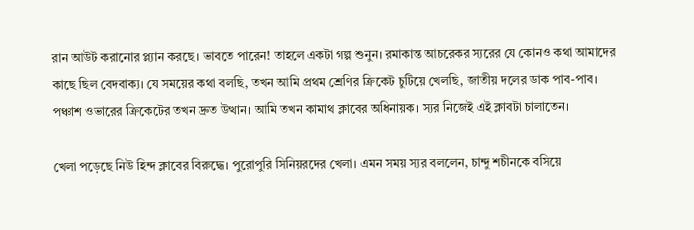রান আউট করানোর প্ল্যান করছে। ভাবতে পারেন! তাহলে একটা গল্প শুনুন। রমাকান্ত আচরেকর স্যরের যে কোনও কথা আমাদের কাছে ছিল বেদবাক্য। যে সময়ের কথা বলছি, তখন আমি প্রথম শ্রেণির ক্রিকেট চুটিয়ে খেলছি, জাতীয় দলের ডাক পাব-পাব। পঞ্চাশ ওভারের ক্রিকেটের তখন দ্রুত উত্থান। আমি তখন কামাথ ক্লাবের অধিনায়ক। স্যর নিজেই এই ক্লাবটা চালাতেন।

খেলা পড়েছে নিউ হিন্দ ক্লাবের বিরুদ্ধে। পুরোপুরি সিনিয়রদের খেলা। এমন সময় স্যর বললেন, চান্দু শচীনকে বসিয়ে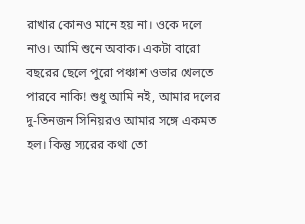রাখার কোনও মানে হয় না। ওকে দলে নাও। আমি শুনে অবাক। একটা বারো বছরের ছেলে পুরো পঞ্চাশ ওভার খেলতে পারবে নাকি! শুধু আমি নই, আমার দলের দু-তিনজন সিনিয়রও আমার সঙ্গে একমত হল। কিন্তু স্যরের কথা তো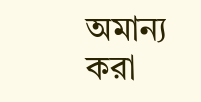অমান্য করা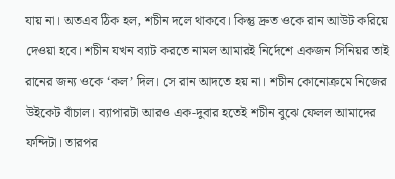যায় না। অতএব ঠিক হল, শচীন দলে থাকবে। কিন্তু দ্রুত ওকে রান আউট করিয়ে দেওয়া হবে। শচীন যখন ব্যাট করতে নামল আমারই নির্দেশে একজন সিনিয়র তাই রানের জন্য ওকে ‘কল’ দিল। সে রান আদতে হয় না। শচীন কোনোক্রমে নিজের উইকেট বাঁচাল। ব্যাপারটা আরও এক-দুবার হতেই শচীন বুঝে ফেলল আমাদের ফন্দিটা। তারপর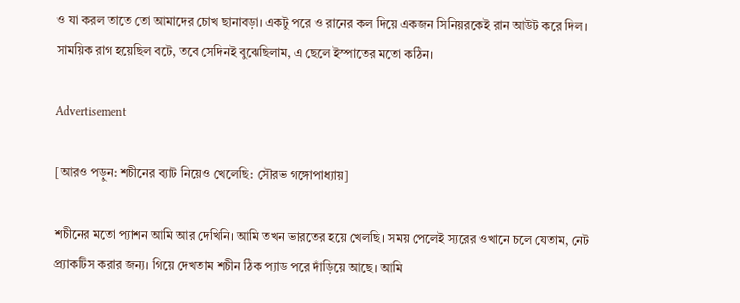ও যা করল তাতে তো আমাদের চোখ ছানাবড়া। একটু পরে ও রানের কল দিয়ে একজন সিনিয়রকেই রান আউট করে দিল। সাময়িক রাগ হয়েছিল বটে, তবে সেদিনই বুঝেছিলাম, এ ছেলে ইস্পাতের মতো কঠিন।

Advertisement

[আরও পড়ুন: শচীনের ব্যাট নিয়েও খেলেছি: সৌরভ গঙ্গোপাধ্যায়]

শচীনের মতো প্যাশন আমি আর দেখিনি। আমি তখন ভারতের হয়ে খেলছি। সময় পেলেই স্যরের ওখানে চলে যেতাম, নেট প্র্যাকটিস করার জন্য। গিয়ে দেখতাম শচীন ঠিক প্যাড পরে দাঁড়িয়ে আছে। আমি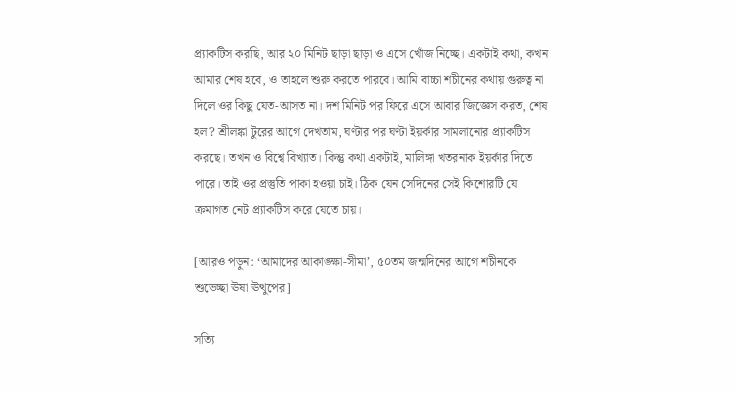প্র্যাকটিস করছি, আর ২০ মিনিট ছাড়া ছাড়া ও এসে খোঁজ নিচ্ছে। একটাই কথা, কখন আমার শেষ হবে, ও তাহলে শুরু করতে পারবে। আমি বাচ্চা শচীনের কথায় গুরুত্ব না দিলে ওর কিছু যেত-আসত না। দশ মিনিট পর ফিরে এসে আবার জিজ্ঞেস করত, শেষ হল? শ্রীলঙ্কা টুরের আগে দেখতাম, ঘণ্টার পর ঘণ্টা ইয়র্কার সামলানোর প্র্যাকটিস করছে। তখন ও বিশ্বে বিখ্যাত। কিন্তু কথা একটাই, মালিঙ্গা খতরনাক ইয়র্কার দিতে পারে। তাই ওর প্রস্তুতি পাকা হওয়া চাই। ঠিক যেন সেদিনের সেই কিশোরটি যে ক্রমাগত নেট প্র্যাকটিস করে যেতে চায়।

[আরও পড়ুন: ‘আমাদের আকাঙ্ক্ষা-সীমা’, ৫০তম জন্মদিনের আগে শচীনকে শুভেচ্ছা ঊষা ঊত্থুপের]

সত্যি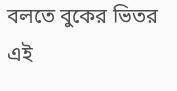বলতে বুকের ভিতর এই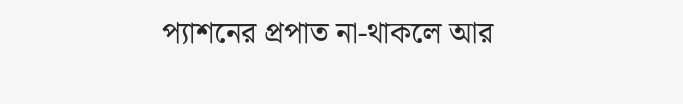প্যাশনের প্রপাত না-থাকলে আর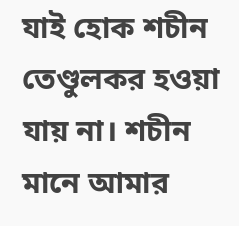যাই হোক শচীন তেণ্ডুলকর হওয়া যায় না। শচীন মানে আমার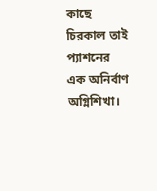কাছে চিরকাল তাই প্যাশনের এক অনির্বাণ অগ্নিশিখা।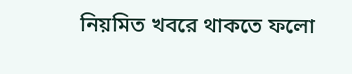নিয়মিত খবরে থাকতে ফলো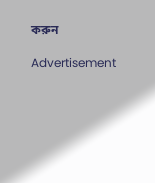করুন

Advertisement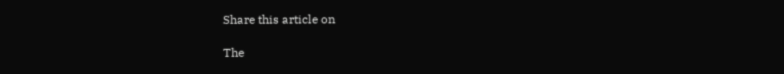Share this article on

The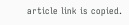article link is copied.